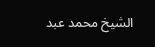الشيخ محمد عبد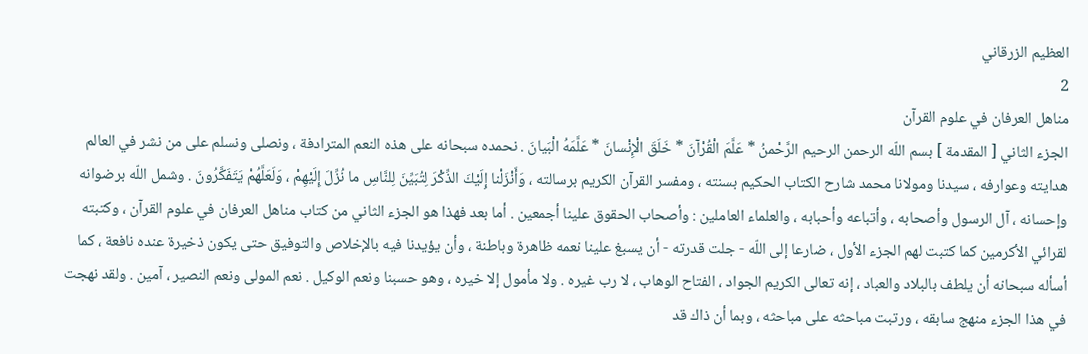العظيم الزرقاني
2
مناهل العرفان في علوم القرآن
الجزء الثاني [ المقدمة ] بسم اللّه الرحمن الرحيم الرَّحْمنُ * عَلَّمَ الْقُرْآنَ * خَلَقَ الْإِنْسانَ * عَلَّمَهُ الْبَيانَ . نحمده سبحانه على هذه النعم المترادفة ، ونصلى ونسلم على من نشر في العالم هدايته وعوارفه ، سيدنا ومولانا محمد شارح الكتاب الحكيم بسنته ، ومفسر القرآن الكريم برسالته ، وَأَنْزَلْنا إِلَيْكَ الذِّكْرَ لِتُبَيِّنَ لِلنَّاسِ ما نُزِّلَ إِلَيْهِمْ ، وَلَعَلَّهُمْ يَتَفَكَّرُونَ . وشمل اللّه برضوانه وإحسانه ، آل الرسول وأصحابه ، وأتباعه وأحبابه ، والعلماء العاملين : وأصحاب الحقوق علينا أجمعين . أما بعد فهذا هو الجزء الثاني من كتاب مناهل العرفان في علوم القرآن ، وكتبته لقرائي الأكرمين كما كتبت لهم الجزء الأول ، ضارعا إلى اللّه - جلت قدرته - أن يسبغ علينا نعمه ظاهرة وباطنة ، وأن يؤيدنا فيه بالإخلاص والتوفيق حتى يكون ذخيرة عنده نافعة ، كما أسأله سبحانه أن يلطف بالبلاد والعباد ، إنه تعالى الكريم الجواد ، الفتاح الوهاب ، لا رب غيره . ولا مأمول إلا خيره ، وهو حسبنا ونعم الوكيل . نعم المولى ونعم النصير ، آمين . ولقد نهجت في هذا الجزء منهج سابقه ، ورتبت مباحثه على مباحثه ، وبما أن ذاك قد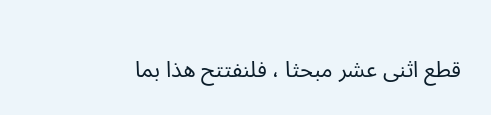قطع اثنى عشر مبحثا ، فلنفتتح هذا بما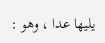يليها عدا ، وهو :